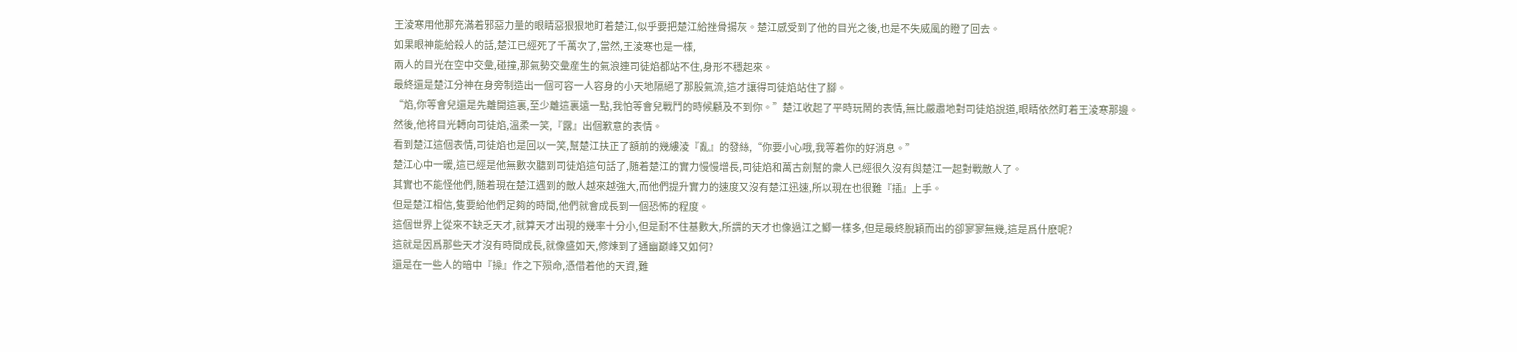王淩寒用他那充滿着邪惡力量的眼睛惡狠狠地盯着楚江,似乎要把楚江給挫骨揚灰。楚江感受到了他的目光之後,也是不失威風的瞪了回去。
如果眼神能給殺人的話,楚江已經死了千萬次了,當然,王淩寒也是一樣,
兩人的目光在空中交彙,碰撞,那氣勢交彙産生的氣浪連司徒焰都站不住,身形不穩起來。
最終還是楚江分神在身旁制造出一個可容一人容身的小天地隔絕了那股氣流,這才讓得司徒焰站住了腳。
“焰,你等會兒還是先離開這裏,至少離這裏遠一點,我怕等會兒戰鬥的時候顧及不到你。”楚江收起了平時玩鬧的表情,無比嚴肅地對司徒焰說道,眼睛依然盯着王淩寒那邊。
然後,他将目光轉向司徒焰,溫柔一笑,『露』出個歉意的表情。
看到楚江這個表情,司徒焰也是回以一笑,幫楚江扶正了額前的幾縷淩『亂』的發絲,“你要小心哦,我等着你的好消息。”
楚江心中一暖,這已經是他無數次聽到司徒焰這句話了,随着楚江的實力慢慢增長,司徒焰和萬古劍幫的衆人已經很久沒有與楚江一起對戰敵人了。
其實也不能怪他們,随着現在楚江遇到的敵人越來越強大,而他們提升實力的速度又沒有楚江迅速,所以現在也很難『插』上手。
但是楚江相信,隻要給他們足夠的時間,他們就會成長到一個恐怖的程度。
這個世界上從來不缺乏天才,就算天才出現的幾率十分小,但是耐不住基數大,所謂的天才也像過江之鲫一樣多,但是最終脫穎而出的卻寥寥無幾,這是爲什麽呢?
這就是因爲那些天才沒有時間成長,就像盛如天,修煉到了通幽巅峰又如何?
還是在一些人的暗中『操』作之下殒命,憑借着他的天資,難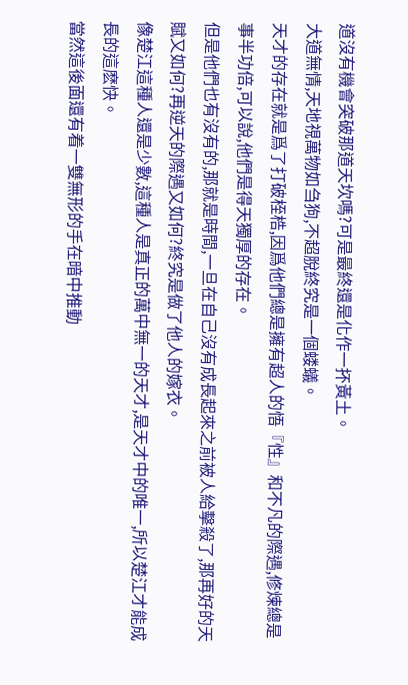道沒有機會突破那道天坎嗎?可是最終還是化作一抔黃土。
大道無情,天地視萬物如刍狗,不超脫終究是一個蝼蟻。
天才的存在就是爲了打破桎梏,因爲他們總是擁有超人的悟『性』和不凡的際遇,修煉總是事半功倍,可以說,他們是得天獨厚的存在。
但是他們也有沒有的,那就是時間,一旦在自己沒有成長起來之前被人給擊殺了,那再好的天賦又如何?再逆天的際遇又如何?終究是做了他人的嫁衣。
像楚江這種人還是少數,這種人是真正的萬中無一的天才,是天才中的唯一,所以楚江才能成長的這麽快。
當然這後面還有着一雙無形的手在暗中推動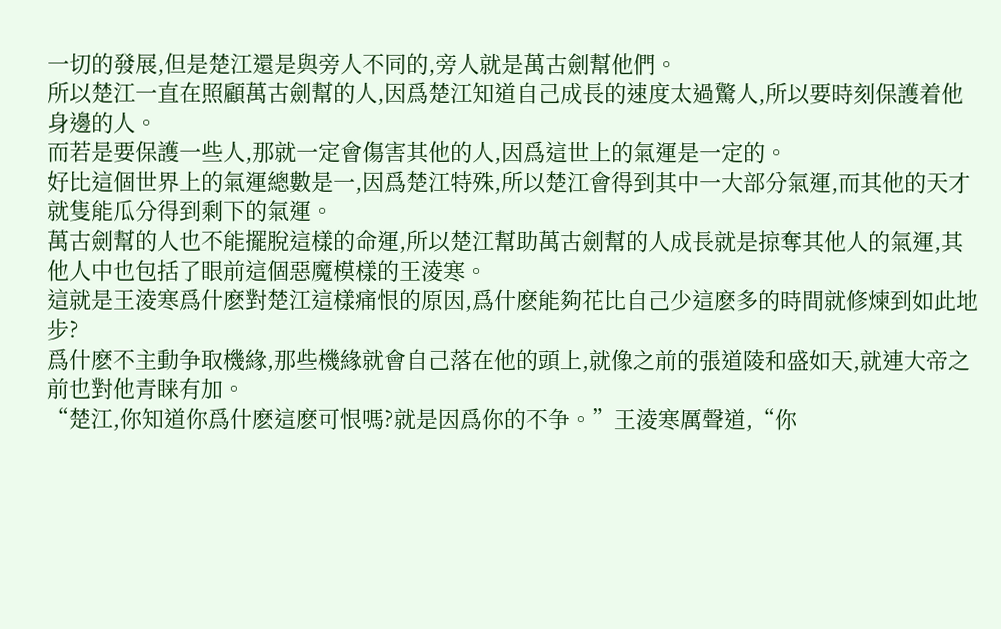一切的發展,但是楚江還是與旁人不同的,旁人就是萬古劍幫他們。
所以楚江一直在照顧萬古劍幫的人,因爲楚江知道自己成長的速度太過驚人,所以要時刻保護着他身邊的人。
而若是要保護一些人,那就一定會傷害其他的人,因爲這世上的氣運是一定的。
好比這個世界上的氣運總數是一,因爲楚江特殊,所以楚江會得到其中一大部分氣運,而其他的天才就隻能瓜分得到剩下的氣運。
萬古劍幫的人也不能擺脫這樣的命運,所以楚江幫助萬古劍幫的人成長就是掠奪其他人的氣運,其他人中也包括了眼前這個惡魔模樣的王淩寒。
這就是王淩寒爲什麽對楚江這樣痛恨的原因,爲什麽能夠花比自己少這麽多的時間就修煉到如此地步?
爲什麽不主動争取機緣,那些機緣就會自己落在他的頭上,就像之前的張道陵和盛如天,就連大帝之前也對他青睐有加。
“楚江,你知道你爲什麽這麽可恨嗎?就是因爲你的不争。”王淩寒厲聲道,“你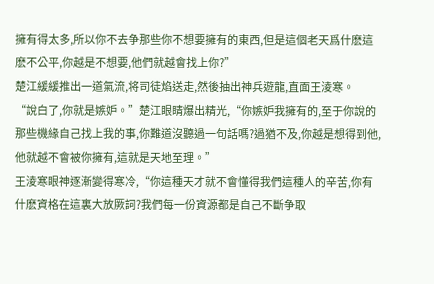擁有得太多,所以你不去争那些你不想要擁有的東西,但是這個老天爲什麽這麽不公平,你越是不想要,他們就越會找上你?”
楚江緩緩推出一道氣流,将司徒焰送走,然後抽出神兵遊龍,直面王淩寒。
“說白了,你就是嫉妒。”楚江眼睛爆出精光,“你嫉妒我擁有的,至于你說的那些機緣自己找上我的事,你難道沒聽過一句話嗎?過猶不及,你越是想得到他,他就越不會被你擁有,這就是天地至理。”
王淩寒眼神逐漸變得寒冷,“你這種天才就不會懂得我們這種人的辛苦,你有什麽資格在這裏大放厥詞?我們每一份資源都是自己不斷争取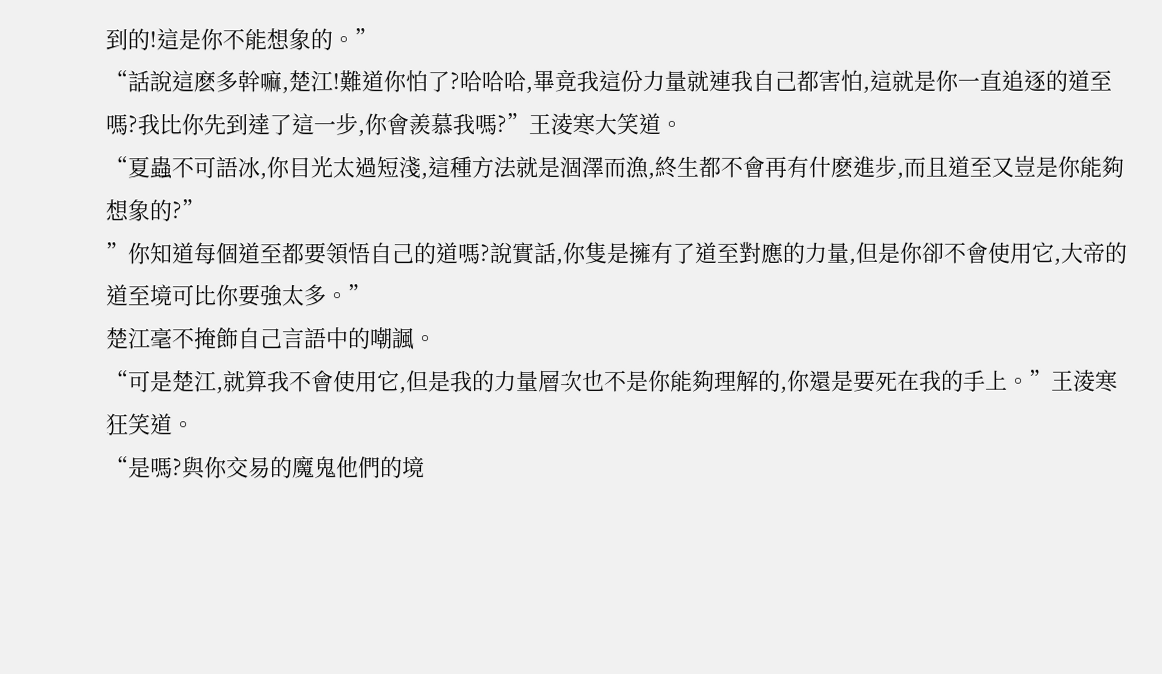到的!這是你不能想象的。”
“話說這麽多幹嘛,楚江!難道你怕了?哈哈哈,畢竟我這份力量就連我自己都害怕,這就是你一直追逐的道至嗎?我比你先到達了這一步,你會羨慕我嗎?”王淩寒大笑道。
“夏蟲不可語冰,你目光太過短淺,這種方法就是涸澤而漁,終生都不會再有什麽進步,而且道至又豈是你能夠想象的?”
”你知道每個道至都要領悟自己的道嗎?說實話,你隻是擁有了道至對應的力量,但是你卻不會使用它,大帝的道至境可比你要強太多。”
楚江毫不掩飾自己言語中的嘲諷。
“可是楚江,就算我不會使用它,但是我的力量層次也不是你能夠理解的,你還是要死在我的手上。”王淩寒狂笑道。
“是嗎?與你交易的魔鬼他們的境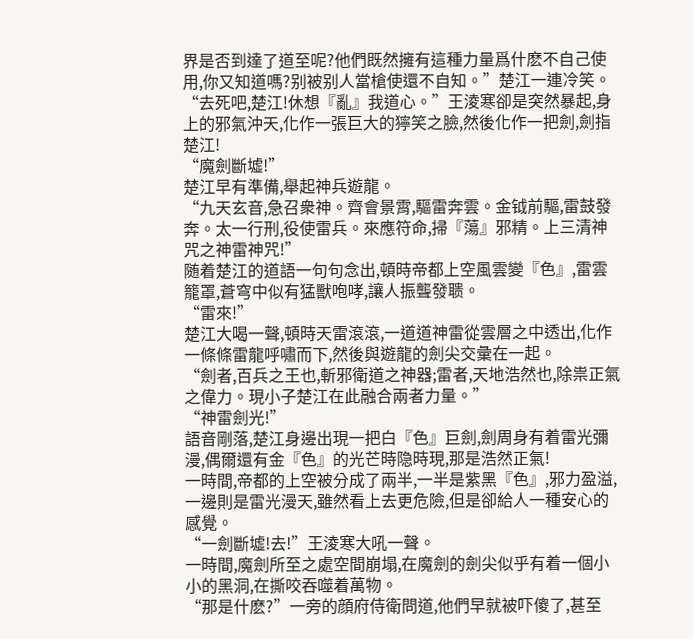界是否到達了道至呢?他們既然擁有這種力量爲什麽不自己使用,你又知道嗎?别被别人當槍使還不自知。”楚江一連冷笑。
“去死吧,楚江!休想『亂』我道心。”王淩寒卻是突然暴起,身上的邪氣沖天,化作一張巨大的獰笑之臉,然後化作一把劍,劍指楚江!
“魔劍斷墟!”
楚江早有準備,舉起神兵遊龍。
“九天玄音,急召衆神。齊會景霄,驅雷奔雲。金钺前驅,雷鼓發奔。太一行刑,役使雷兵。來應符命,掃『蕩』邪精。上三清神咒之神雷神咒!”
随着楚江的道語一句句念出,頓時帝都上空風雲變『色』,雷雲籠罩,蒼穹中似有猛獸咆哮,讓人振聾發聩。
“雷來!”
楚江大喝一聲,頓時天雷滾滾,一道道神雷從雲層之中透出,化作一條條雷龍呼嘯而下,然後與遊龍的劍尖交彙在一起。
“劍者,百兵之王也,斬邪衛道之神器;雷者,天地浩然也,除祟正氣之偉力。現小子楚江在此融合兩者力量。”
“神雷劍光!”
語音剛落,楚江身邊出現一把白『色』巨劍,劍周身有着雷光彌漫,偶爾還有金『色』的光芒時隐時現,那是浩然正氣!
一時間,帝都的上空被分成了兩半,一半是紫黑『色』,邪力盈溢,一邊則是雷光漫天,雖然看上去更危險,但是卻給人一種安心的感覺。
“一劍斷墟!去!”王淩寒大吼一聲。
一時間,魔劍所至之處空間崩塌,在魔劍的劍尖似乎有着一個小小的黑洞,在撕咬吞噬着萬物。
“那是什麽?”一旁的顔府侍衛問道,他們早就被吓傻了,甚至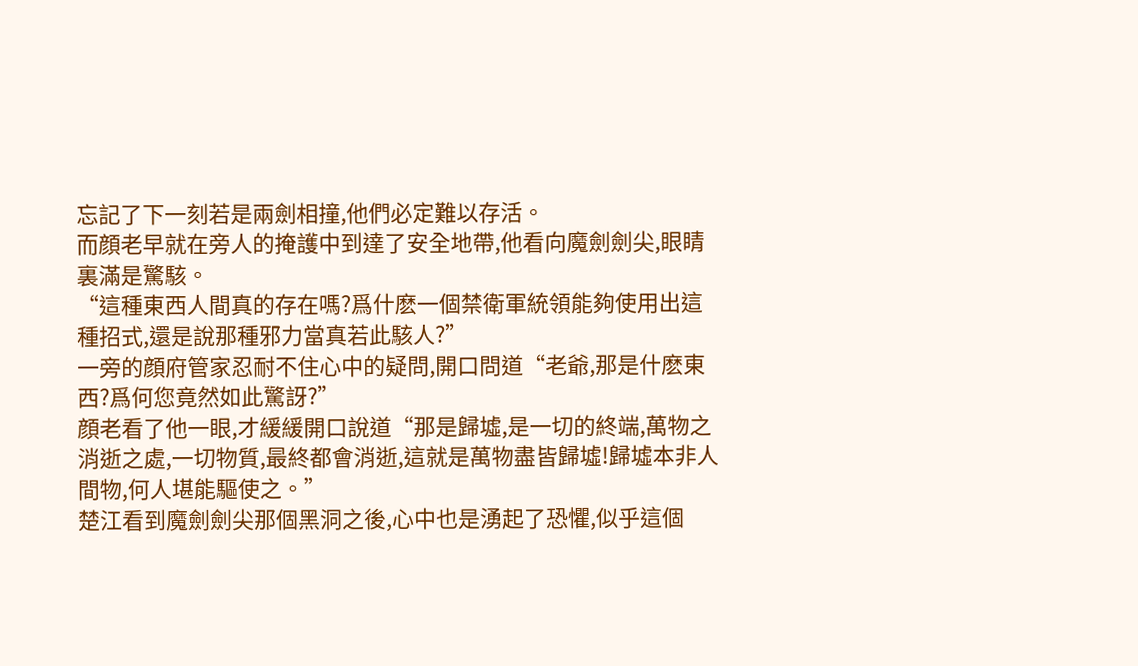忘記了下一刻若是兩劍相撞,他們必定難以存活。
而顔老早就在旁人的掩護中到達了安全地帶,他看向魔劍劍尖,眼睛裏滿是驚駭。
“這種東西人間真的存在嗎?爲什麽一個禁衛軍統領能夠使用出這種招式,還是說那種邪力當真若此駭人?”
一旁的顔府管家忍耐不住心中的疑問,開口問道“老爺,那是什麽東西?爲何您竟然如此驚訝?”
顔老看了他一眼,才緩緩開口說道“那是歸墟,是一切的終端,萬物之消逝之處,一切物質,最終都會消逝,這就是萬物盡皆歸墟!歸墟本非人間物,何人堪能驅使之。”
楚江看到魔劍劍尖那個黑洞之後,心中也是湧起了恐懼,似乎這個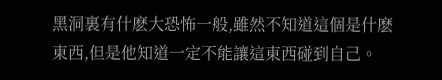黑洞裏有什麽大恐怖一般,雖然不知道這個是什麽東西,但是他知道一定不能讓這東西碰到自己。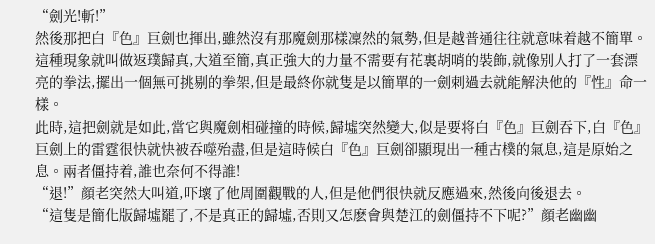“劍光!斬!”
然後那把白『色』巨劍也揮出,雖然沒有那魔劍那樣凜然的氣勢,但是越普通往往就意味着越不簡單。
這種現象就叫做返璞歸真,大道至簡,真正強大的力量不需要有花裏胡哨的裝飾,就像别人打了一套漂亮的拳法,擺出一個無可挑剔的拳架,但是最終你就隻是以簡單的一劍刺過去就能解決他的『性』命一樣。
此時,這把劍就是如此,當它與魔劍相碰撞的時候,歸墟突然變大,似是要将白『色』巨劍吞下,白『色』巨劍上的雷霆很快就快被吞噬殆盡,但是這時候白『色』巨劍卻顯現出一種古樸的氣息,這是原始之息。兩者僵持着,誰也奈何不得誰!
“退!”顔老突然大叫道,吓壞了他周圍觀戰的人,但是他們很快就反應過來,然後向後退去。
“這隻是簡化版歸墟罷了,不是真正的歸墟,否則又怎麽會與楚江的劍僵持不下呢?”顔老幽幽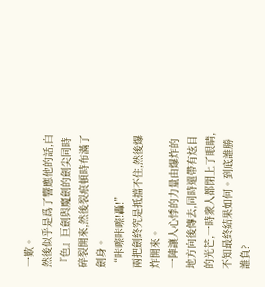一歎。
然後似乎是爲了響應他的話,白『色』巨劍與魔劍的劍尖同時碎裂開來,然後裂痕頓時布滿了劍身。
“咔嚓咔嚓!轟!”
兩把劍終究是抵擋不住,然後爆炸開來。
一陣讓人心悸的力量由爆炸的地方向後傳去,同時還帶有炫目的光芒,一時衆人都閉上了眼睛,不知最終結果如何。到底誰勝誰負?